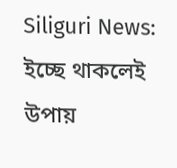Siliguri News: ইচ্ছে থাকলেই উপায়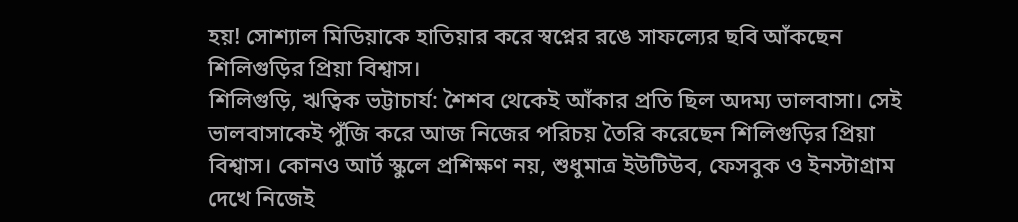হয়! সোশ্যাল মিডিয়াকে হাতিয়ার করে স্বপ্নের রঙে সাফল্যের ছবি আঁকছেন শিলিগুড়ির প্রিয়া বিশ্বাস।
শিলিগুড়ি, ঋত্বিক ভট্টাচার্য: শৈশব থেকেই আঁকার প্রতি ছিল অদম্য ভালবাসা। সেই ভালবাসাকেই পুঁজি করে আজ নিজের পরিচয় তৈরি করেছেন শিলিগুড়ির প্রিয়া বিশ্বাস। কোনও আর্ট স্কুলে প্রশিক্ষণ নয়, শুধুমাত্র ইউটিউব, ফেসবুক ও ইনস্টাগ্রাম দেখে নিজেই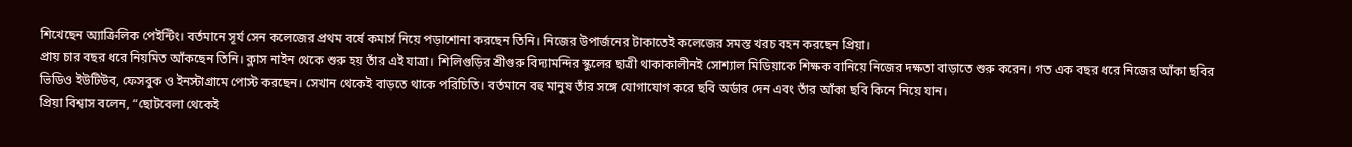শিখেছেন অ্যাক্রিলিক পেইন্টিং। বর্তমানে সূর্য সেন কলেজের প্রথম বর্ষে কমার্স নিয়ে পড়াশোনা করছেন তিনি। নিজের উপার্জনের টাকাতেই কলেজের সমস্ত খরচ বহন করছেন প্রিয়া।
প্রায় চার বছর ধরে নিয়মিত আঁকছেন তিনি। ক্লাস নাইন থেকে শুরু হয় তাঁর এই যাত্রা। শিলিগুড়ির শ্রীগুরু বিদ্যামন্দির স্কুলের ছাত্রী থাকাকালীনই সোশ্যাল মিডিয়াকে শিক্ষক বানিয়ে নিজের দক্ষতা বাড়াতে শুরু করেন। গত এক বছর ধরে নিজের আঁকা ছবির ভিডিও ইউটিউব, ফেসবুক ও ইনস্টাগ্রামে পোস্ট করছেন। সেখান থেকেই বাড়তে থাকে পরিচিতি। বর্তমানে বহু মানুষ তাঁর সঙ্গে যোগাযোগ করে ছবি অর্ডার দেন এবং তাঁর আঁকা ছবি কিনে নিয়ে যান।
প্রিয়া বিশ্বাস বলেন, “ছোটবেলা থেকেই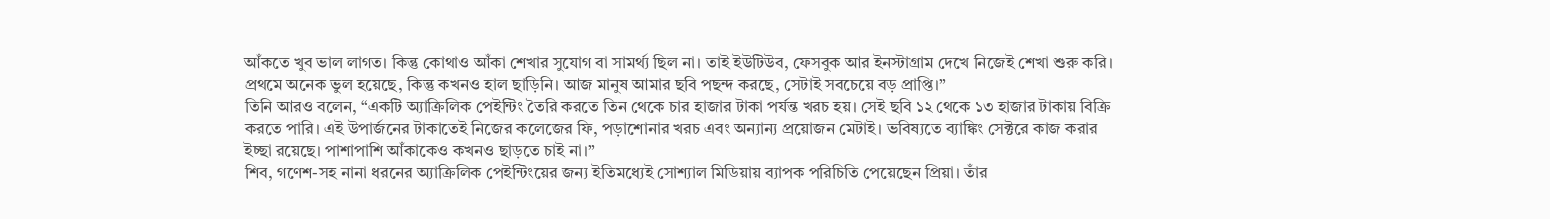আঁকতে খুব ভাল লাগত। কিন্তু কোথাও আঁকা শেখার সুযোগ বা সামর্থ্য ছিল না। তাই ইউটিউব, ফেসবুক আর ইনস্টাগ্রাম দেখে নিজেই শেখা শুরু করি। প্রথমে অনেক ভুল হয়েছে, কিন্তু কখনও হাল ছাড়িনি। আজ মানুষ আমার ছবি পছন্দ করছে, সেটাই সবচেয়ে বড় প্রাপ্তি।”
তিনি আরও বলেন, “একটি অ্যাক্রিলিক পেইন্টিং তৈরি করতে তিন থেকে চার হাজার টাকা পর্যন্ত খরচ হয়। সেই ছবি ১২ থেকে ১৩ হাজার টাকায় বিক্রি করতে পারি। এই উপার্জনের টাকাতেই নিজের কলেজের ফি, পড়াশোনার খরচ এবং অন্যান্য প্রয়োজন মেটাই। ভবিষ্যতে ব্যাঙ্কিং সেক্টরে কাজ করার ইচ্ছা রয়েছে। পাশাপাশি আঁকাকেও কখনও ছাড়তে চাই না।”
শিব, গণেশ-সহ নানা ধরনের অ্যাক্রিলিক পেইন্টিংয়ের জন্য ইতিমধ্যেই সোশ্যাল মিডিয়ায় ব্যাপক পরিচিতি পেয়েছেন প্রিয়া। তাঁর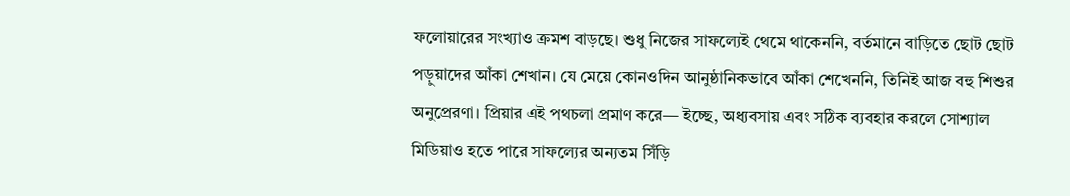ফলোয়ারের সংখ্যাও ক্রমশ বাড়ছে। শুধু নিজের সাফল্যেই থেমে থাকেননি, বর্তমানে বাড়িতে ছোট ছোট পড়ুয়াদের আঁকা শেখান। যে মেয়ে কোনওদিন আনুষ্ঠানিকভাবে আঁকা শেখেননি, তিনিই আজ বহু শিশুর অনুপ্রেরণা। প্রিয়ার এই পথচলা প্রমাণ করে— ইচ্ছে, অধ্যবসায় এবং সঠিক ব্যবহার করলে সোশ্যাল মিডিয়াও হতে পারে সাফল্যের অন্যতম সিঁড়ি